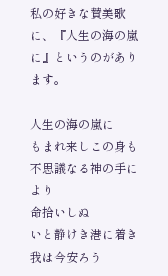私の好きな賛美歌に、『人生の海の嵐に』というのがあります。

人生の海の嵐に
もまれ来しこの身も
不思議なる神の手により
命拾いしぬ
いと静けき港に着き
我は今安ろう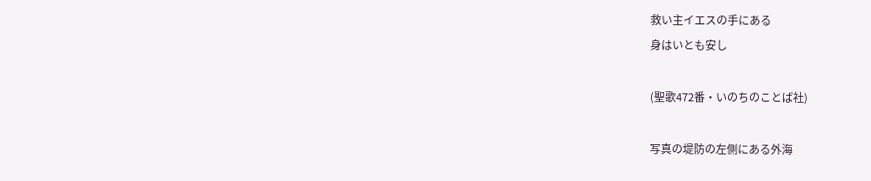救い主イエスの手にある
身はいとも安し

(聖歌472番・いのちのことば社)

写真の堤防の左側にある外海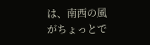は、南西の風がちょっとで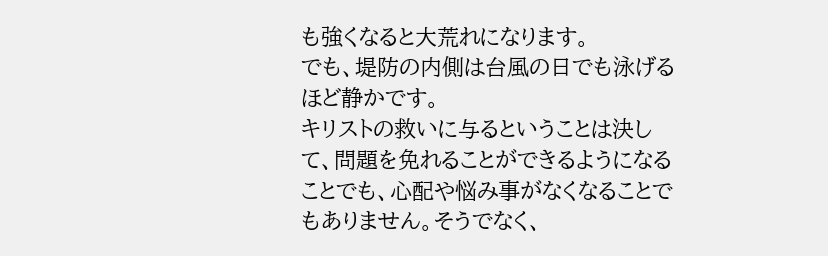も強くなると大荒れになります。
でも、堤防の内側は台風の日でも泳げるほど静かです。
キリストの救いに与るということは決して、問題を免れることができるようになることでも、心配や悩み事がなくなることでもありません。そうでなく、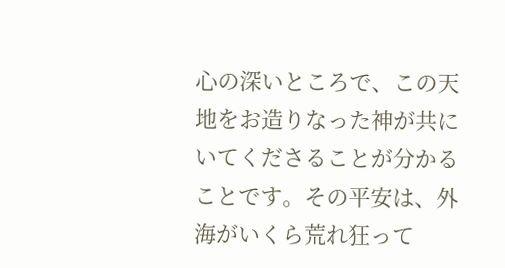心の深いところで、この天地をお造りなった神が共にいてくださることが分かることです。その平安は、外海がいくら荒れ狂って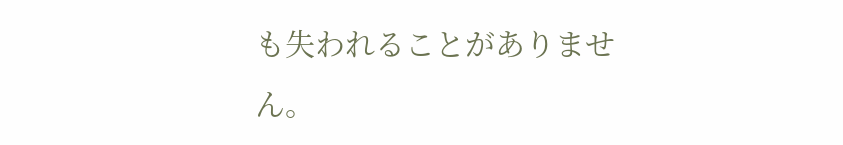も失われることがありません。